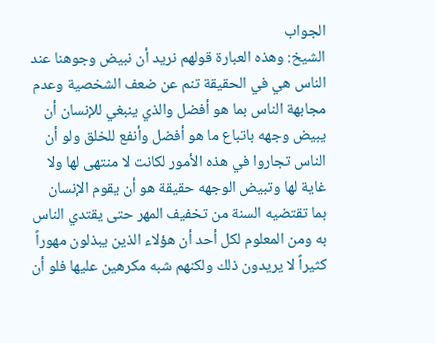الجواب
الشيخ: وهذه العبارة قولهم نريد أن نبيض وجوهنا عند الناس هي في الحقيقة تنم عن ضعف الشخصية وعدم مجابهة الناس بما هو أفضل والذي ينبغي للإنسان أن يبيض وجهه باتباع ما هو أفضل وأنفع للخلق ولو أن الناس تجاروا في هذه الأمور لكانت لا منتهى لها ولا غاية لها وتبيض الوجهه حقيقة هو أن يقوم الإنسان بما تقتضيه السنة من تخفيف المهر حتى يقتدي الناس به ومن المعلوم لكل أحد أن هؤلاء الذين يبذلون مهوراً كثيراً لا يريدون ذلك ولكنهم شبه مكرهين عليها فلو أن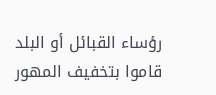رؤساء القبائل أو البلد قاموا بتخفيف المهور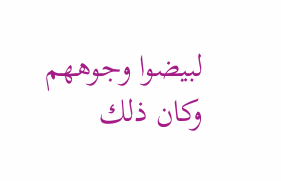لبيضوا وجوههم وكان ذلك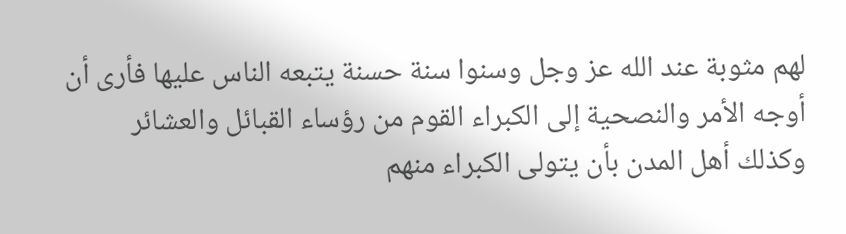لهم مثوبة عند الله عز وجل وسنوا سنة حسنة يتبعه الناس عليها فأرى أن أوجه الأمر والنصحية إلى الكبراء القوم من رؤساء القبائل والعشائر وكذلك أهل المدن بأن يتولى الكبراء منهم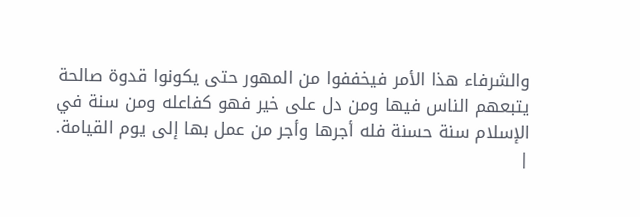والشرفاء هذا الأمر فيخففوا من المهور حتى يكونوا قدوة صالحة يتبعهم الناس فيها ومن دل على خير فهو كفاعله ومن سنة في الإسلام سنة حسنة فله أجرها وأجر من عمل بها إلى يوم القيامة.
|